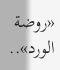«روضة الورد»..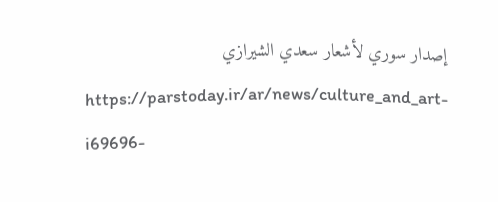إصدار سوري لأشعار سعدي الشيرازي
https://parstoday.ir/ar/news/culture_and_art-i69696-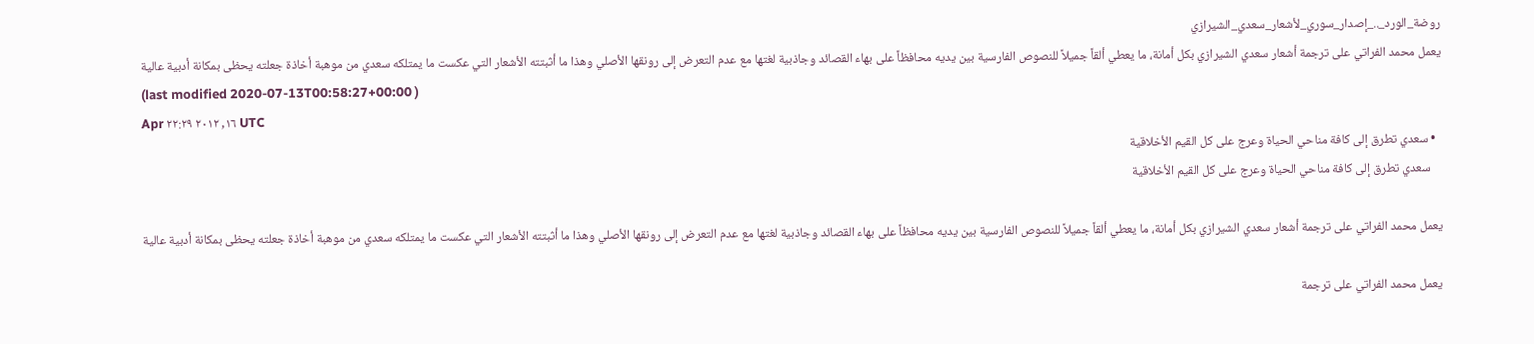روضة_الورد_.._إصدار_سوري_لأشعار_سعدي_الشيرازي
يعمل محمد الفراتي على ترجمة أشعار سعدي الشيرازي بكل أمانة، ما يعطي ألقاً جميلاً للنصوص الفارسية بين يديه محافظاً على بهاء القصائد وجاذبية لغتها مع عدم التعرض إلى رونقها الأصلي وهذا ما أثبتته الأشعار التي عكست ما يمتلكه سعدي من موهبة أخاذة جعلته يحظى بمكانة أدبية عالية
(last modified 2020-07-13T00:58:27+00:00 )
Apr ١٦, ٢٠١٢ ٢٢:٢٩ UTC
  • سعدي تطرق إلى كافة مناحي الحياة وعرج على كل القيم الأخلاقية
    سعدي تطرق إلى كافة مناحي الحياة وعرج على كل القيم الأخلاقية

يعمل محمد الفراتي على ترجمة أشعار سعدي الشيرازي بكل أمانة، ما يعطي ألقاً جميلاً للنصوص الفارسية بين يديه محافظاً على بهاء القصائد وجاذبية لغتها مع عدم التعرض إلى رونقها الأصلي وهذا ما أثبتته الأشعار التي عكست ما يمتلكه سعدي من موهبة أخاذة جعلته يحظى بمكانة أدبية عالية

يعمل محمد الفراتي على ترجمة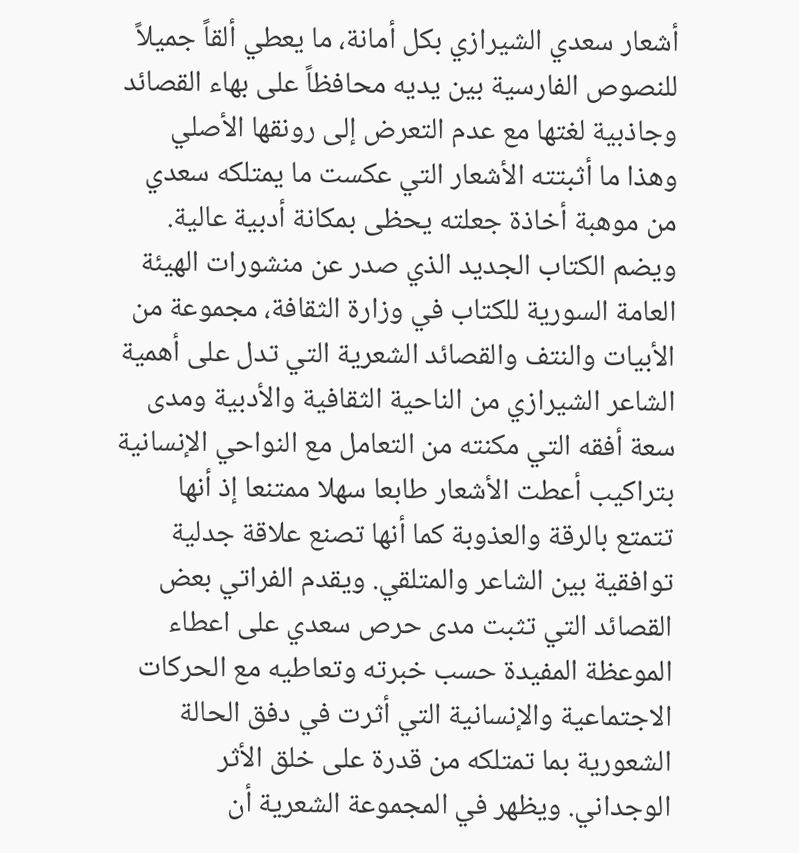أشعار سعدي الشيرازي بكل أمانة، ما يعطي ألقاً جميلاً للنصوص الفارسية بين يديه محافظاً على بهاء القصائد وجاذبية لغتها مع عدم التعرض إلى رونقها الأصلي وهذا ما أثبتته الأشعار التي عكست ما يمتلكه سعدي من موهبة أخاذة جعلته يحظى بمكانة أدبية عالية. ويضم الكتاب الجديد الذي صدر عن منشورات الهيئة العامة السورية للكتاب في وزارة الثقافة، مجموعة من الأبيات والنتف والقصائد الشعرية التي تدل على أهمية الشاعر الشيرازي من الناحية الثقافية والأدبية ومدى سعة أفقه التي مكنته من التعامل مع النواحي الإنسانية بتراكيب أعطت الأشعار طابعا سهلا ممتنعا إذ أنها تتمتع بالرقة والعذوبة كما أنها تصنع علاقة جدلية توافقية بين الشاعر والمتلقي. ويقدم الفراتي بعض القصائد التي تثبت مدى حرص سعدي على اعطاء الموعظة المفيدة حسب خبرته وتعاطيه مع الحركات الاجتماعية والإنسانية التي أثرت في دفق الحالة الشعورية بما تمتلكه من قدرة على خلق الأثر الوجداني. ويظهر في المجموعة الشعرية أن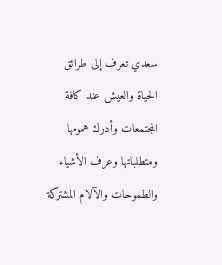سعدي تعرف إلى طرائق الحياة والعيش عند كافة المجتمعات وأدرك همومها ومتطلباتها وعرف الأشياء والطموحات والآلام المشتركة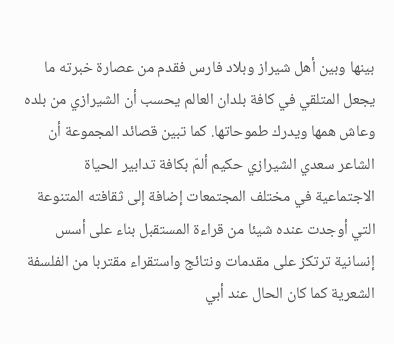بينها وبين أهل شيراز وبلاد فارس فقدم من عصارة خبرته ما يجعل المتلقي في كافة بلدان العالم يحسب أن الشيرازي من بلده وعاش همها ويدرك طموحاتها. كما تبين قصائد المجموعة أن الشاعر سعدي الشيرازي حكيم ألمّ بكافة تدابير الحياة الاجتماعية في مختلف المجتمعات إضافة إلى ثقافته المتنوعة التي أوجدت عنده شيئا من قراءة المستقبل بناء على أسس إنسانية ترتكز على مقدمات ونتائج واستقراء مقتربا من الفلسفة الشعرية كما كان الحال عند أبي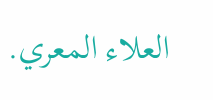العلاء المعري.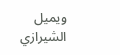ويميل الشيرازي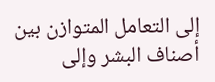إلى التعامل المتوازن بين أصناف البشر وإلى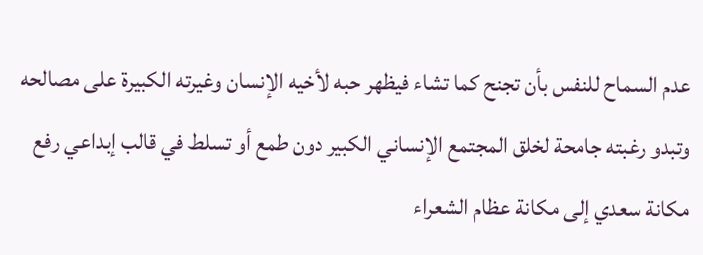عدم السماح للنفس بأن تجنح كما تشاء فيظهر حبه لأخيه الإنسان وغيرته الكبيرة على مصالحه وتبدو رغبته جامحة لخلق المجتمع الإنساني الكبير دون طمع أو تسلط في قالب إبداعي رفع مكانة سعدي إلى مكانة عظام الشعراء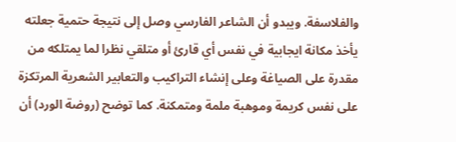والفلاسفة. ويبدو أن الشاعر الفارسي وصل إلى نتيجة حتمية جعلته يأخذ مكانة ايجابية في نفس أي قارئ أو متلقي نظرا لما يمتلكه من مقدرة على الصياغة وعلى إنشاء التراكيب والتعابير الشعرية المرتكزة على نفس كريمة وموهبة ملمة ومتمكنة. كما توضح (روضة الورد) أن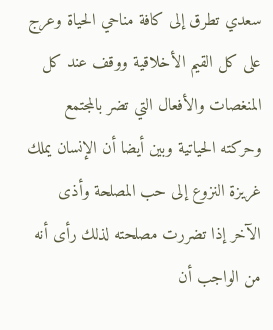سعدي تطرق إلى كافة مناحي الحياة وعرج على كل القيم الأخلاقية ووقف عند كل المنغصات والأفعال التي تضر بالمجتمع وحركته الحياتية وبين أيضا أن الإنسان يملك غريزة النزوع إلى حب المصلحة وأذى الآخر إذا تضررت مصلحته لذلك رأى أنه من الواجب أن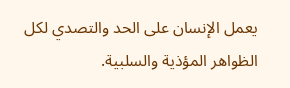يعمل الإنسان على الحد والتصدي لكل الظواهر المؤذية والسلبية.